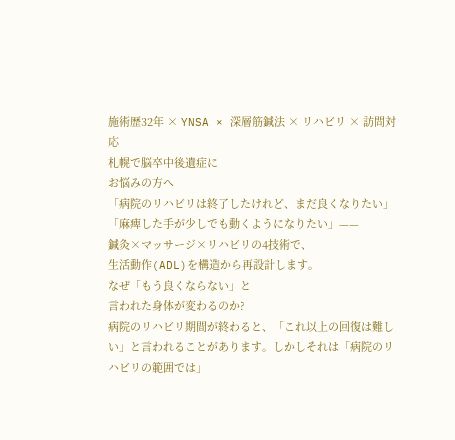施術歴32年 × YNSA × 深層筋鍼法 × リハビリ × 訪問対応
札幌で脳卒中後遺症に
お悩みの方へ
「病院のリハビリは終了したけれど、まだ良くなりたい」
「麻痺した手が少しでも動くようになりたい」——
鍼灸×マッサージ×リハビリの4技術で、
生活動作(ADL)を構造から再設計します。
なぜ「もう良くならない」と
言われた身体が変わるのか?
病院のリハビリ期間が終わると、「これ以上の回復は難しい」と言われることがあります。しかしそれは「病院のリハビリの範囲では」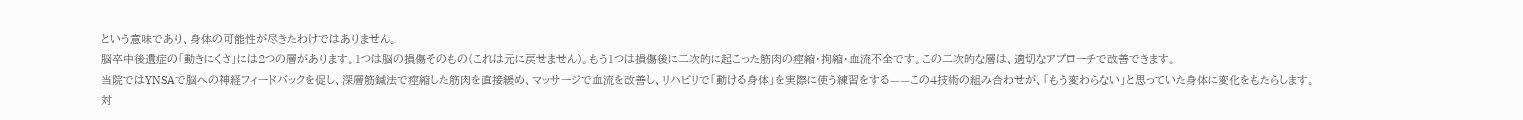という意味であり、身体の可能性が尽きたわけではありません。
脳卒中後遺症の「動きにくさ」には2つの層があります。1つは脳の損傷そのもの(これは元に戻せません)。もう1つは損傷後に二次的に起こった筋肉の痙縮・拘縮・血流不全です。この二次的な層は、適切なアプローチで改善できます。
当院ではYNSAで脳への神経フィードバックを促し、深層筋鍼法で痙縮した筋肉を直接緩め、マッサージで血流を改善し、リハビリで「動ける身体」を実際に使う練習をする——この4技術の組み合わせが、「もう変わらない」と思っていた身体に変化をもたらします。
対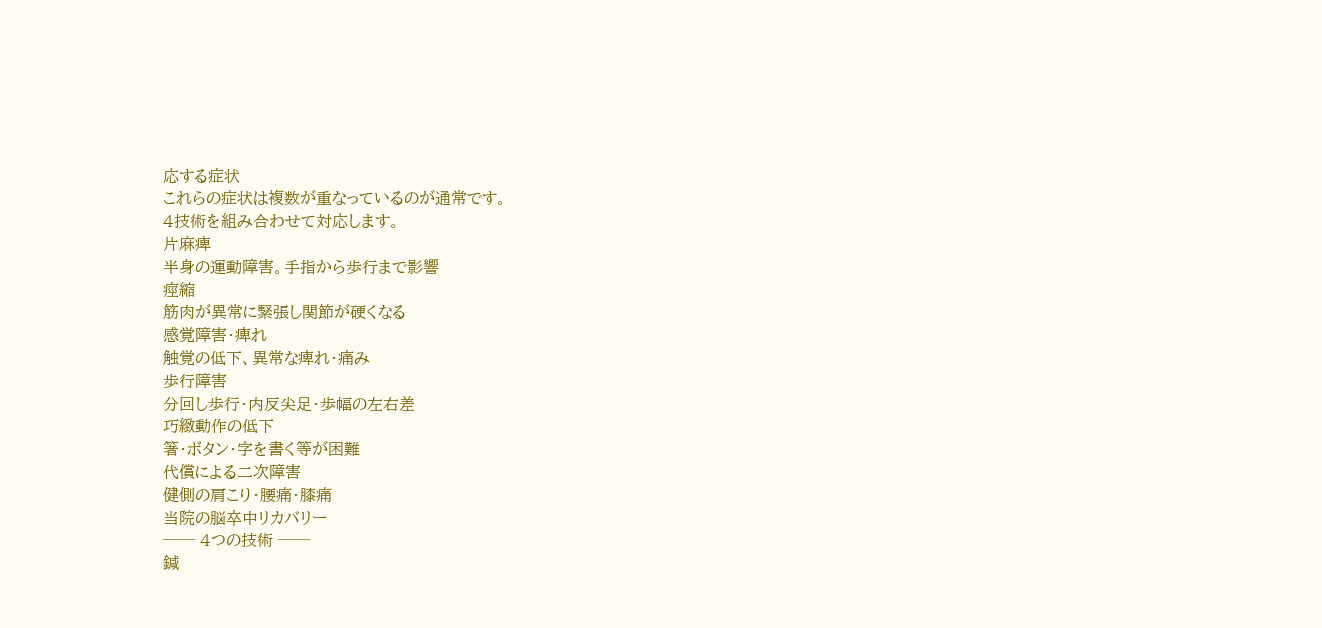応する症状
これらの症状は複数が重なっているのが通常です。
4技術を組み合わせて対応します。
片麻痺
半身の運動障害。手指から歩行まで影響
痙縮
筋肉が異常に緊張し関節が硬くなる
感覚障害・痺れ
触覚の低下、異常な痺れ・痛み
歩行障害
分回し歩行・内反尖足・歩幅の左右差
巧緻動作の低下
箸・ボタン・字を書く等が困難
代償による二次障害
健側の肩こり・腰痛・膝痛
当院の脳卒中リカバリー
── 4つの技術 ──
鍼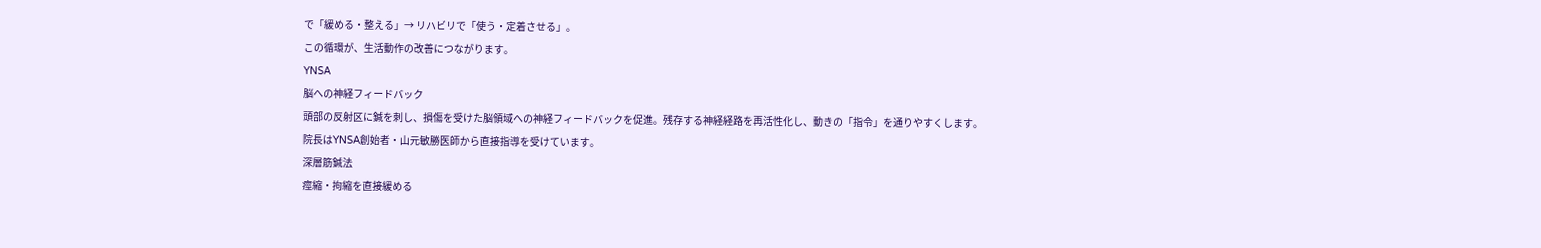で「緩める・整える」→ リハビリで「使う・定着させる」。
この循環が、生活動作の改善につながります。
YNSA
脳への神経フィードバック
頭部の反射区に鍼を刺し、損傷を受けた脳領域への神経フィードバックを促進。残存する神経経路を再活性化し、動きの「指令」を通りやすくします。
院長はYNSA創始者・山元敏勝医師から直接指導を受けています。
深層筋鍼法
痙縮・拘縮を直接緩める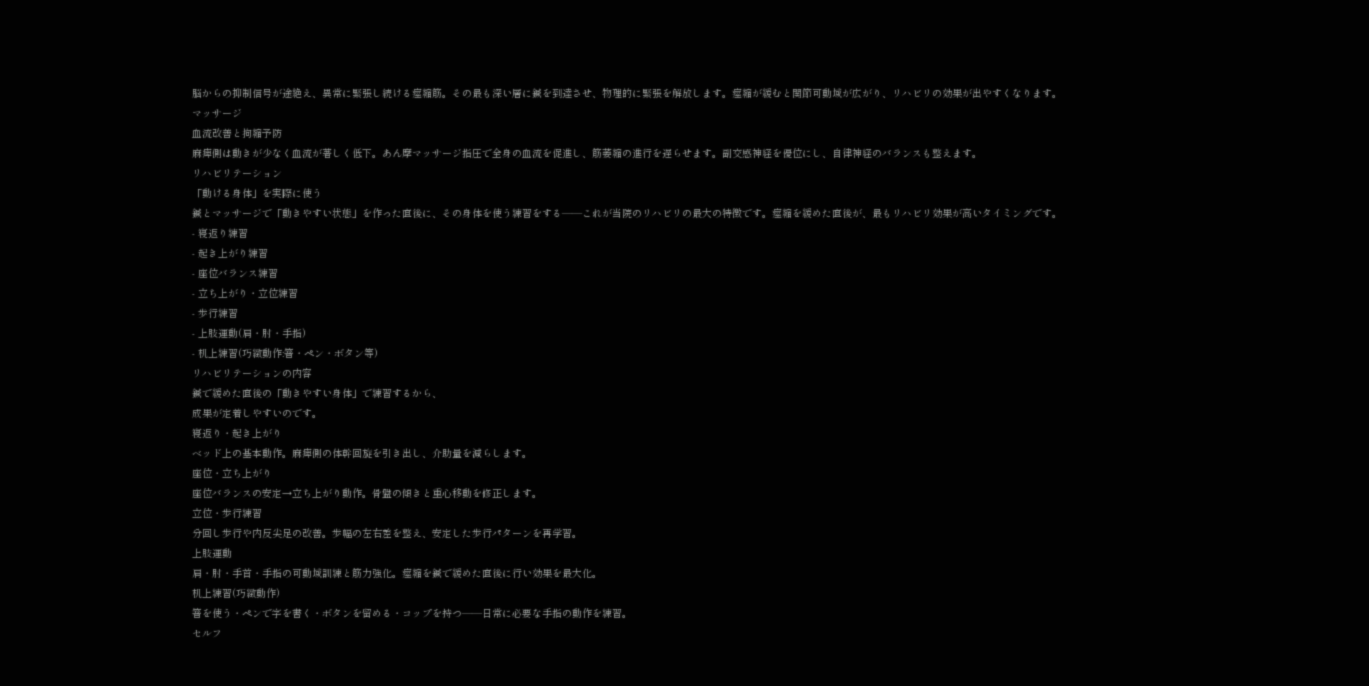脳からの抑制信号が途絶え、異常に緊張し続ける痙縮筋。その最も深い層に鍼を到達させ、物理的に緊張を解放します。痙縮が緩むと関節可動域が広がり、リハビリの効果が出やすくなります。
マッサージ
血流改善と拘縮予防
麻痺側は動きが少なく血流が著しく低下。あん摩マッサージ指圧で全身の血流を促進し、筋萎縮の進行を遅らせます。副交感神経を優位にし、自律神経のバランスも整えます。
リハビリテーション
「動ける身体」を実際に使う
鍼とマッサージで「動きやすい状態」を作った直後に、その身体を使う練習をする——これが当院のリハビリの最大の特徴です。痙縮を緩めた直後が、最もリハビリ効果が高いタイミングです。
- 寝返り練習
- 起き上がり練習
- 座位バランス練習
- 立ち上がり・立位練習
- 歩行練習
- 上肢運動(肩・肘・手指)
- 机上練習(巧緻動作:箸・ペン・ボタン等)
リハビリテーションの内容
鍼で緩めた直後の「動きやすい身体」で練習するから、
成果が定着しやすいのです。
寝返り・起き上がり
ベッド上の基本動作。麻痺側の体幹回旋を引き出し、介助量を減らします。
座位・立ち上がり
座位バランスの安定→立ち上がり動作。骨盤の傾きと重心移動を修正します。
立位・歩行練習
分回し歩行や内反尖足の改善。歩幅の左右差を整え、安定した歩行パターンを再学習。
上肢運動
肩・肘・手首・手指の可動域訓練と筋力強化。痙縮を鍼で緩めた直後に行い効果を最大化。
机上練習(巧緻動作)
箸を使う・ペンで字を書く・ボタンを留める・コップを持つ——日常に必要な手指の動作を練習。
セルフ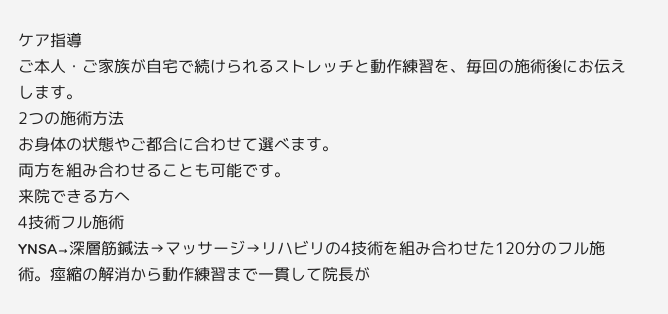ケア指導
ご本人・ご家族が自宅で続けられるストレッチと動作練習を、毎回の施術後にお伝えします。
2つの施術方法
お身体の状態やご都合に合わせて選べます。
両方を組み合わせることも可能です。
来院できる方へ
4技術フル施術
YNSA→深層筋鍼法→マッサージ→リハビリの4技術を組み合わせた120分のフル施術。痙縮の解消から動作練習まで一貫して院長が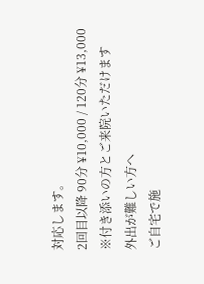対応します。
2回目以降 90分 ¥10,000 / 120分 ¥13,000
※付き添いの方とご来院いただけます
外出が難しい方へ
ご自宅で施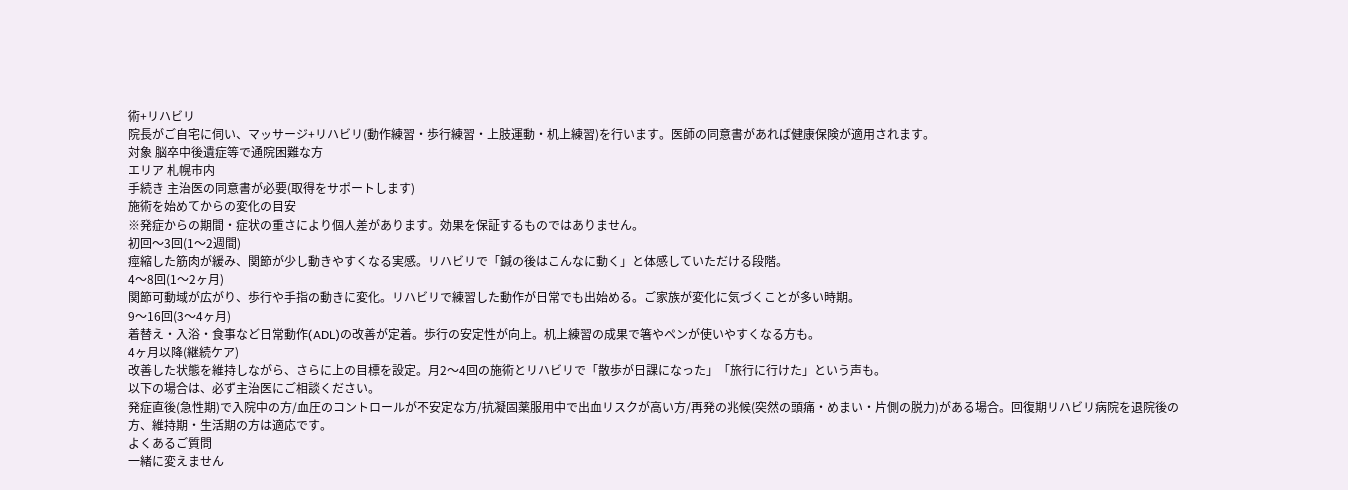術+リハビリ
院長がご自宅に伺い、マッサージ+リハビリ(動作練習・歩行練習・上肢運動・机上練習)を行います。医師の同意書があれば健康保険が適用されます。
対象 脳卒中後遺症等で通院困難な方
エリア 札幌市内
手続き 主治医の同意書が必要(取得をサポートします)
施術を始めてからの変化の目安
※発症からの期間・症状の重さにより個人差があります。効果を保証するものではありません。
初回〜3回(1〜2週間)
痙縮した筋肉が緩み、関節が少し動きやすくなる実感。リハビリで「鍼の後はこんなに動く」と体感していただける段階。
4〜8回(1〜2ヶ月)
関節可動域が広がり、歩行や手指の動きに変化。リハビリで練習した動作が日常でも出始める。ご家族が変化に気づくことが多い時期。
9〜16回(3〜4ヶ月)
着替え・入浴・食事など日常動作(ADL)の改善が定着。歩行の安定性が向上。机上練習の成果で箸やペンが使いやすくなる方も。
4ヶ月以降(継続ケア)
改善した状態を維持しながら、さらに上の目標を設定。月2〜4回の施術とリハビリで「散歩が日課になった」「旅行に行けた」という声も。
以下の場合は、必ず主治医にご相談ください。
発症直後(急性期)で入院中の方/血圧のコントロールが不安定な方/抗凝固薬服用中で出血リスクが高い方/再発の兆候(突然の頭痛・めまい・片側の脱力)がある場合。回復期リハビリ病院を退院後の方、維持期・生活期の方は適応です。
よくあるご質問
一緒に変えません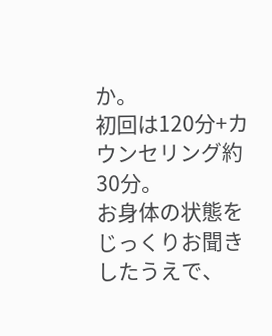か。
初回は120分+カウンセリング約30分。
お身体の状態をじっくりお聞きしたうえで、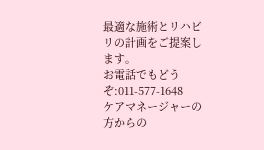最適な施術とリハビリの計画をご提案します。
お電話でもどうぞ:011-577-1648
ケアマネージャーの方からの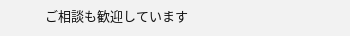ご相談も歓迎しています